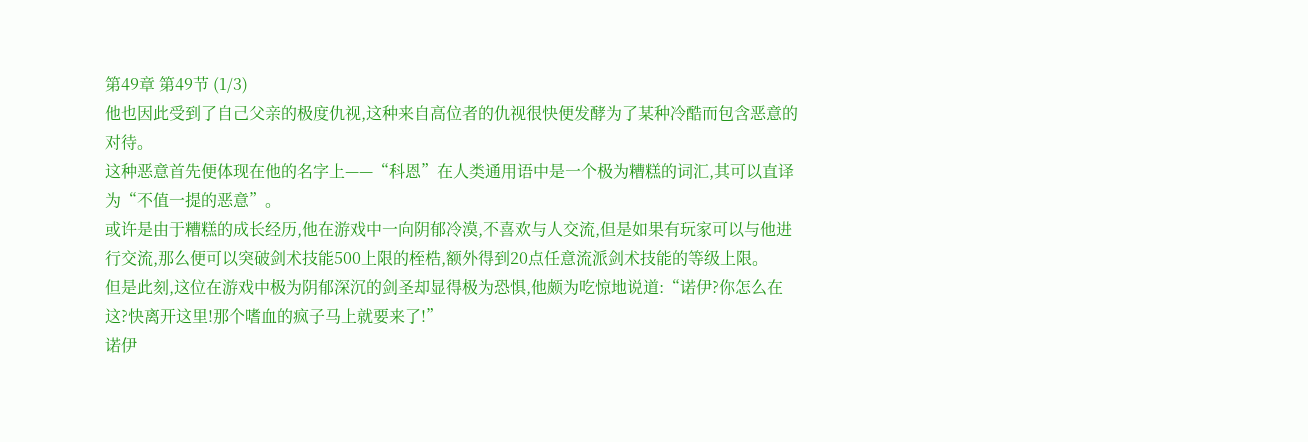第49章 第49节 (1/3)
他也因此受到了自己父亲的极度仇视,这种来自高位者的仇视很快便发酵为了某种冷酷而包含恶意的对待。
这种恶意首先便体现在他的名字上——“科恩”在人类通用语中是一个极为糟糕的词汇,其可以直译为“不值一提的恶意”。
或许是由于糟糕的成长经历,他在游戏中一向阴郁冷漠,不喜欢与人交流,但是如果有玩家可以与他进行交流,那么便可以突破剑术技能500上限的桎梏,额外得到20点任意流派剑术技能的等级上限。
但是此刻,这位在游戏中极为阴郁深沉的剑圣却显得极为恐惧,他颇为吃惊地说道:“诺伊?你怎么在这?快离开这里!那个嗜血的疯子马上就要来了!”
诺伊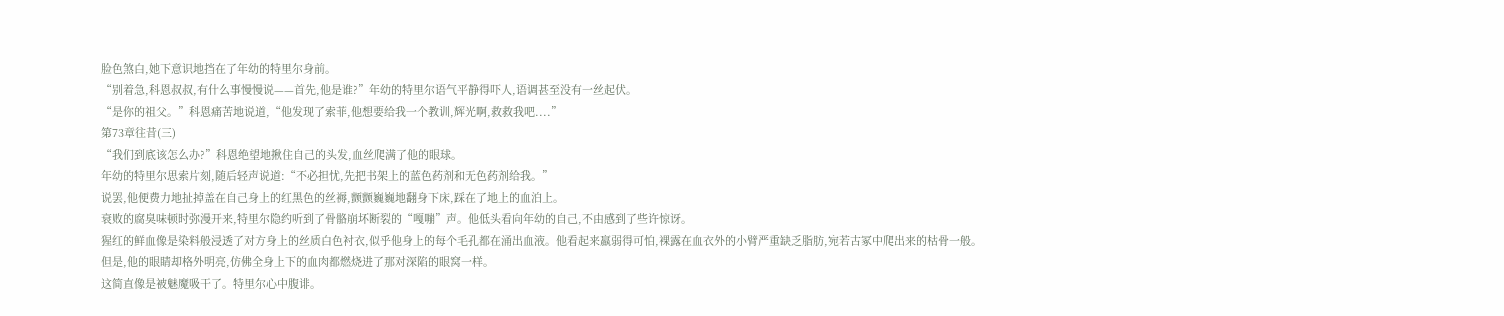脸色煞白,她下意识地挡在了年幼的特里尔身前。
“别着急,科恩叔叔,有什么事慢慢说——首先,他是谁?”年幼的特里尔语气平静得吓人,语调甚至没有一丝起伏。
“是你的祖父。”科恩痛苦地说道,“他发现了索菲,他想要给我一个教训,辉光啊,救救我吧....”
第73章往昔(三)
“我们到底该怎么办?”科恩绝望地揪住自己的头发,血丝爬满了他的眼球。
年幼的特里尔思索片刻,随后轻声说道:“不必担忧,先把书架上的蓝色药剂和无色药剂给我。”
说罢,他便费力地扯掉盖在自己身上的红黑色的丝褥,颤颤巍巍地翻身下床,踩在了地上的血泊上。
衰败的腐臭味顿时弥漫开来,特里尔隐约听到了骨骼崩坏断裂的“嘎嘣”声。他低头看向年幼的自己,不由感到了些许惊讶。
猩红的鲜血像是染料般浸透了对方身上的丝质白色衬衣,似乎他身上的每个毛孔都在涌出血液。他看起来羸弱得可怕,裸露在血衣外的小臂严重缺乏脂肪,宛若古冢中爬出来的枯骨一般。
但是,他的眼睛却格外明亮,仿佛全身上下的血肉都燃烧进了那对深陷的眼窝一样。
这简直像是被魅魔吸干了。特里尔心中腹诽。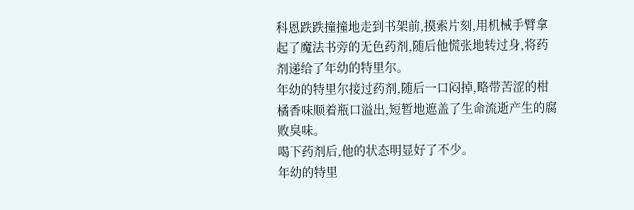科恩跌跌撞撞地走到书架前,摸索片刻,用机械手臂拿起了魔法书旁的无色药剂,随后他慌张地转过身,将药剂递给了年幼的特里尔。
年幼的特里尔接过药剂,随后一口闷掉,略带苦涩的柑橘香味顺着瓶口溢出,短暂地遮盖了生命流逝产生的腐败臭味。
喝下药剂后,他的状态明显好了不少。
年幼的特里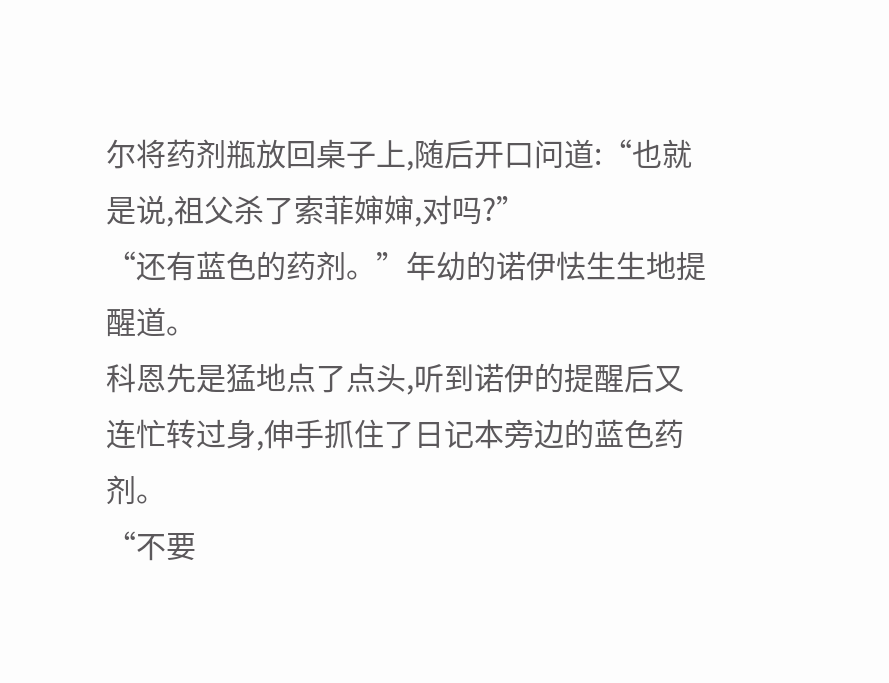尔将药剂瓶放回桌子上,随后开口问道:“也就是说,祖父杀了索菲婶婶,对吗?”
“还有蓝色的药剂。”年幼的诺伊怯生生地提醒道。
科恩先是猛地点了点头,听到诺伊的提醒后又连忙转过身,伸手抓住了日记本旁边的蓝色药剂。
“不要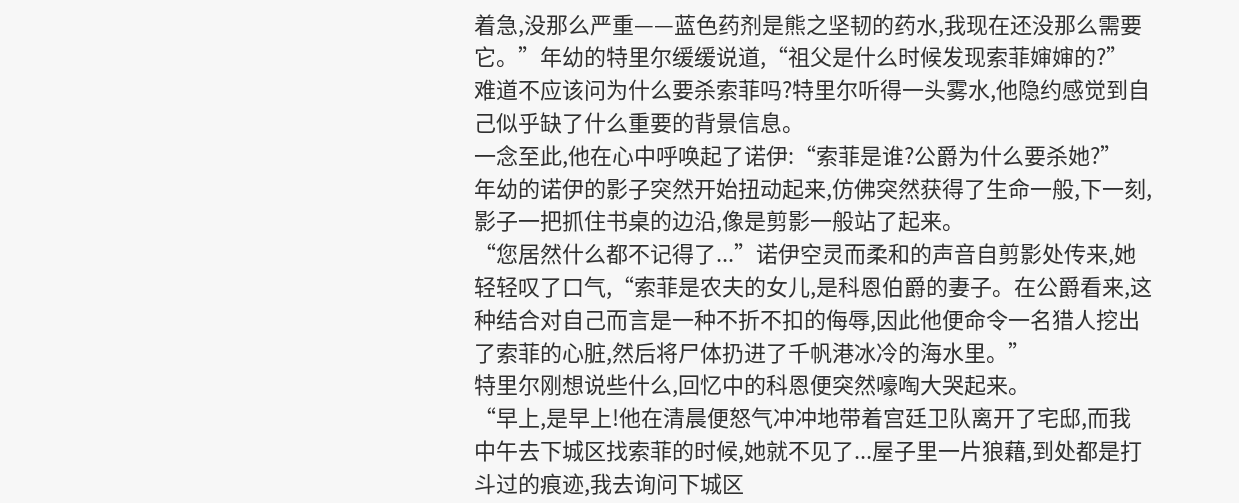着急,没那么严重——蓝色药剂是熊之坚韧的药水,我现在还没那么需要它。”年幼的特里尔缓缓说道,“祖父是什么时候发现索菲婶婶的?”
难道不应该问为什么要杀索菲吗?特里尔听得一头雾水,他隐约感觉到自己似乎缺了什么重要的背景信息。
一念至此,他在心中呼唤起了诺伊:“索菲是谁?公爵为什么要杀她?”
年幼的诺伊的影子突然开始扭动起来,仿佛突然获得了生命一般,下一刻,影子一把抓住书桌的边沿,像是剪影一般站了起来。
“您居然什么都不记得了...”诺伊空灵而柔和的声音自剪影处传来,她轻轻叹了口气,“索菲是农夫的女儿,是科恩伯爵的妻子。在公爵看来,这种结合对自己而言是一种不折不扣的侮辱,因此他便命令一名猎人挖出了索菲的心脏,然后将尸体扔进了千帆港冰冷的海水里。”
特里尔刚想说些什么,回忆中的科恩便突然嚎啕大哭起来。
“早上,是早上!他在清晨便怒气冲冲地带着宫廷卫队离开了宅邸,而我中午去下城区找索菲的时候,她就不见了...屋子里一片狼藉,到处都是打斗过的痕迹,我去询问下城区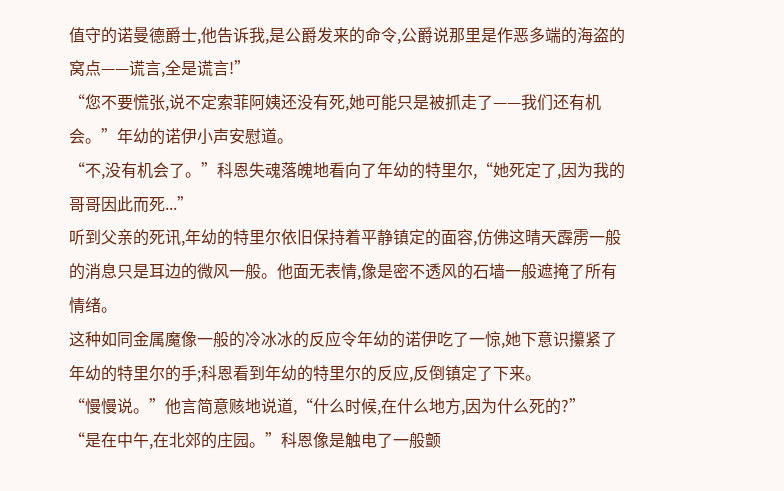值守的诺曼德爵士,他告诉我,是公爵发来的命令,公爵说那里是作恶多端的海盗的窝点——谎言,全是谎言!”
“您不要慌张,说不定索菲阿姨还没有死,她可能只是被抓走了——我们还有机会。”年幼的诺伊小声安慰道。
“不,没有机会了。”科恩失魂落魄地看向了年幼的特里尔,“她死定了,因为我的哥哥因此而死...”
听到父亲的死讯,年幼的特里尔依旧保持着平静镇定的面容,仿佛这晴天霹雳一般的消息只是耳边的微风一般。他面无表情,像是密不透风的石墙一般遮掩了所有情绪。
这种如同金属魔像一般的冷冰冰的反应令年幼的诺伊吃了一惊,她下意识攥紧了年幼的特里尔的手;科恩看到年幼的特里尔的反应,反倒镇定了下来。
“慢慢说。”他言简意赅地说道,“什么时候,在什么地方,因为什么死的?”
“是在中午,在北郊的庄园。”科恩像是触电了一般颤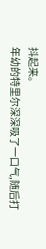抖起来。
年幼的特里尔深深吸了一口气,随后打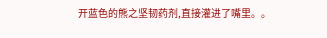开蓝色的熊之坚韧药剂,直接灌进了嘴里。。